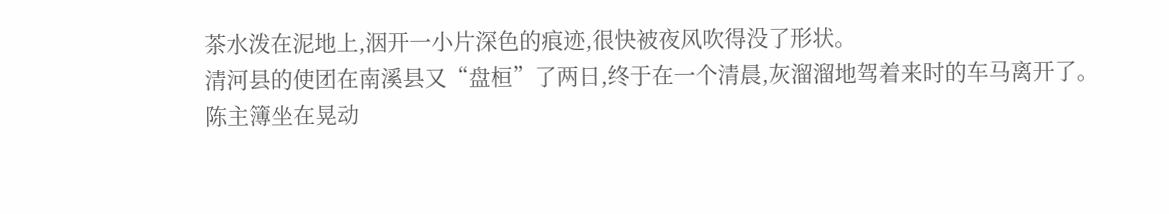茶水泼在泥地上,洇开一小片深色的痕迹,很快被夜风吹得没了形状。
清河县的使团在南溪县又“盘桓”了两日,终于在一个清晨,灰溜溜地驾着来时的车马离开了。
陈主簿坐在晃动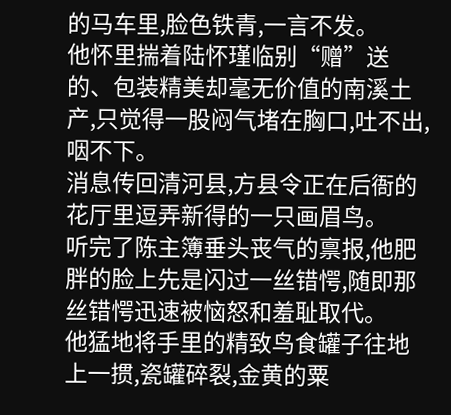的马车里,脸色铁青,一言不发。
他怀里揣着陆怀瑾临别“赠”送的、包装精美却毫无价值的南溪土产,只觉得一股闷气堵在胸口,吐不出,咽不下。
消息传回清河县,方县令正在后衙的花厅里逗弄新得的一只画眉鸟。
听完了陈主簿垂头丧气的禀报,他肥胖的脸上先是闪过一丝错愕,随即那丝错愕迅速被恼怒和羞耻取代。
他猛地将手里的精致鸟食罐子往地上一掼,瓷罐碎裂,金黄的粟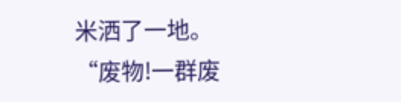米洒了一地。
“废物!一群废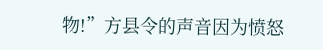物!”方县令的声音因为愤怒